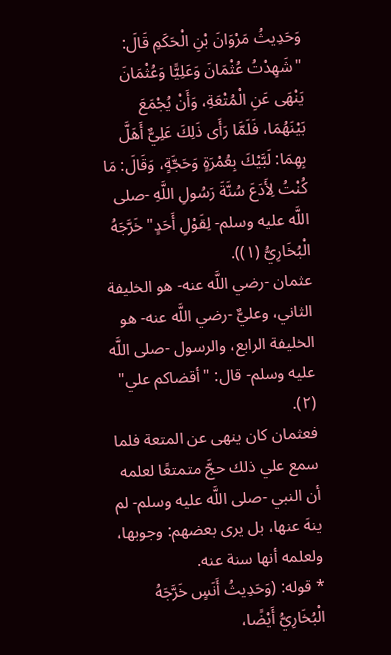وَحَدِيثُ مَرْوَانَ بْنِ الْحَكَمِ قَالَ: "شَهِدْتُ عُثْمَانَ وَعَلِيًّا وَعُثْمَانَ يَنْهَى عَنِ الْمُتْعَةِ، وَأَنْ يُجْمَعَ بَيْنَهُمَا، فَلَمَّا رَأَى ذَلِكَ عَلِيٌّ أَهَلَّ بِهِمَا: لَبَّيْكَ بِعُمْرَةٍ وَحَجَّةٍ، وَقَالَ: مَا كُنْتُ لِأَدَعَ سُنَّةَ رَسُولِ اللَّهِ -صلى اللَّه عليه وسلم- لِقَوْلِ أَحَدٍ" خَرَّجَهُ الْبُخَارِيُّ (١)).
عثمان -رضي اللَّه عنه- هو الخليفة الثاني، وعليٌّ -رضي اللَّه عنه- هو الخليفة الرابع، والرسول -صلى اللَّه عليه وسلم- قال: "أقضاكم علي" (٢).
فعثمان كان ينهى عن المتعة فلما سمع علي ذلك حجَّ متمتعًا لعلمه أن النبي -صلى اللَّه عليه وسلم- لم ينهَ عنها، بل يرى بعضهم: وجوبها، ولعلمه أنها سنة عنه.
* قوله: (وَحَدِيثُ أَنَسٍ خَرَّجَهُ الْبُخَارِيُّ أَيْضًا،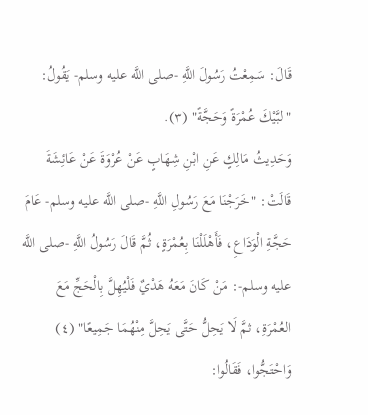قَالَ: سَمِعْتُ رَسُولَ اللَّهِ -صلى اللَّه عليه وسلم- يَقُولُ: "لبَّيْكَ عُمْرَةً وَحَجَّةً" (٣).
وَحَدِيثُ مَالِكٍ عَنِ ابْنِ شِهَابٍ عَنْ عُرْوَةَ عَنْ عَائِشَةَ قَالَتْ: "خَرَجْنَا مَعَ رَسُولِ اللَّهِ -صلى اللَّه عليه وسلم- عَامَ حَجَّةِ الْوَدَاعِ، فَأَهْلَلْنَا بِعُمْرَةٍ، ثُمَّ قَالَ رَسُولُ اللَّهِ -صلى اللَّه عليه وسلم-: مَنْ كَانَ مَعَهُ هَدْيٌ فَلْيُهِلَّ بِالْحَجِّ مَعَ العُمْرَةِ، ثمَّ لَا يَحِلُّ حَتَّى يَحِلَّ مِنْهُمَا جَمِيعًا" (٤)
وَاحْتَجُّوا، فَقَالُوا: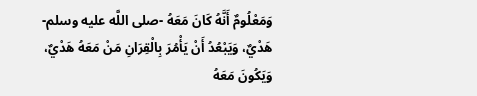وَمَعْلُومٌ أَنَّهُ كَانَ مَعَهُ -صلى اللَّه عليه وسلم- هَدْيٌ، وَيَبْعُدُ أَنْ يَأْمُرَ بِالْقِرَانِ مَنْ مَعَهُ هَدْيٌ، وَيَكُونَ مَعَهُ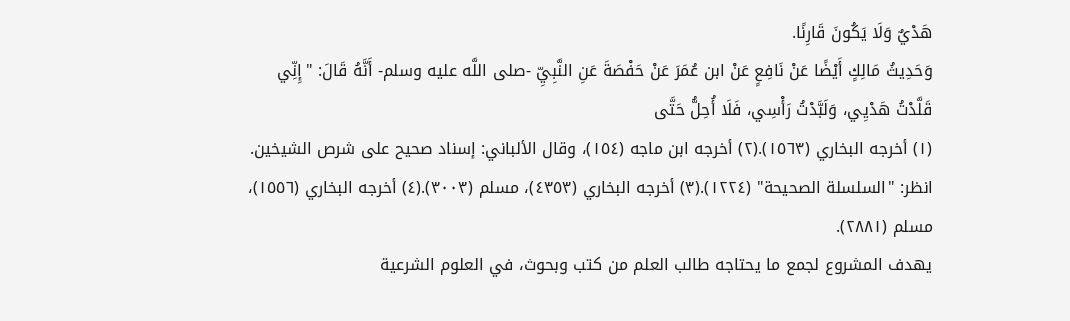هَدْيٌ وَلَا يَكُونَ قَارِنًا.
وَحَدِيثُ مَالِكٍ أَيْضًا عَنْ نَافِعٍ عَنْ ابن عُمَرَ عَنْ حَفْصَةَ عَنِ النَّبِيِّ -صلى اللَّه عليه وسلم- أَنَّهُ قَالَ: "إِنِّي قَلَّدْتُ هَدْيِي، وَلَبَّدْتُ رَأْسِي، فَلَا أُحِلُّ حَتَّى
(١) أخرجه البخاري (١٥٦٣).(٢) أخرجه ابن ماجه (١٥٤)، وقال الألباني: إسناد صحيح على شرص الشيخين. انظر: "السلسلة الصحيحة" (١٢٢٤).(٣) أخرجه البخاري (٤٣٥٣)، مسلم (٣٠٠٣).(٤) أخرجه البخاري (١٥٥٦)، مسلم (٢٨٨١).
يهدف المشروع لجمع ما يحتاجه طالب العلم من كتب وبحوث، في العلوم الشرعية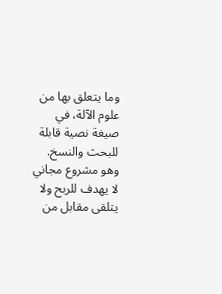وما يتعلق بها من علوم الآلة، في صيغة نصية قابلة للبحث والنسخ.
وهو مشروع مجاني لا يهدف للربح ولا يتلقى مقابل من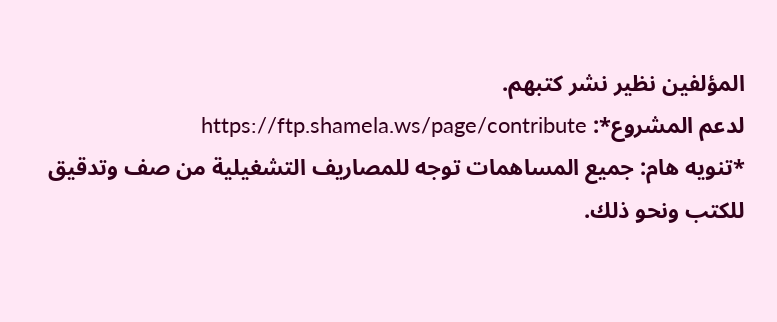المؤلفين نظير نشر كتبهم.
لدعم المشروع*: https://ftp.shamela.ws/page/contribute
*تنويه هام: جميع المساهمات توجه للمصاريف التشغيلية من صف وتدقيق للكتب ونحو ذلك.